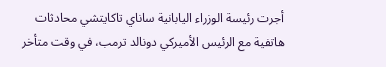أجرت رئيسة الوزراء اليابانية ساناي تاكايتشي محادثات هاتفية مع الرئيس الأميركي دونالد ترمب، في وقت متأخر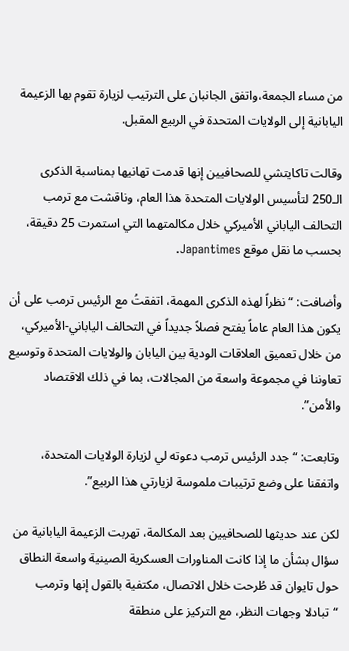من مساء الجمعة،واتفق الجانبان على الترتيب لزيارة تقوم بها الزعيمة اليابانية إلى الولايات المتحدة في الربيع المقبل.

وقالت تاكايتشي للصحافيين إنها قدمت تهانيها بمناسبة الذكرى الـ250 لتأسيس الولايات المتحدة هذا العام، وناقشت مع ترمب التحالف الياباني الأميركي خلال مكالمتهما التي استمرت 25 دقيقة، بحسب ما نقل موقع Japantimes.

وأضافت: “نظراً لهذه الذكرى المهمة، اتفقتُ مع الرئيس ترمب على أن يكون هذا العام عاماً يفتح فصلاً جديداً في التحالف الياباني-الأميركي، من خلال تعميق العلاقات الودية بين اليابان والولايات المتحدة وتوسيع تعاوننا في مجموعة واسعة من المجالات، بما في ذلك الاقتصاد والأمن”.

وتابعت: “جدد الرئيس ترمب دعوته لي لزيارة الولايات المتحدة، واتفقنا على وضع ترتيبات ملموسة لزيارتي هذا الربيع”.

لكن عند حديثها للصحافيين بعد المكالمة، تهربت الزعيمة اليابانية من سؤال بشأن ما إذا كانت المناورات العسكرية الصينية واسعة النطاق حول تايوان قد طُرحت خلال الاتصال، مكتفية بالقول إنها وترمب “تبادلا وجهات النظر، مع التركيز على منطقة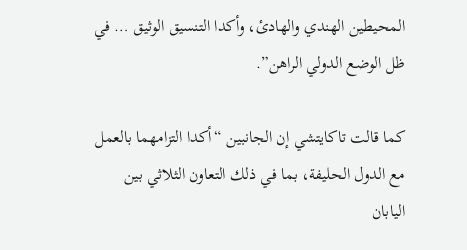المحيطين الهندي والهادئ، وأكدا التنسيق الوثيق … في ظل الوضع الدولي الراهن”.

كما قالت تاكايتشي إن الجانبين “أكدا التزامهما بالعمل مع الدول الحليفة، بما في ذلك التعاون الثلاثي بين اليابان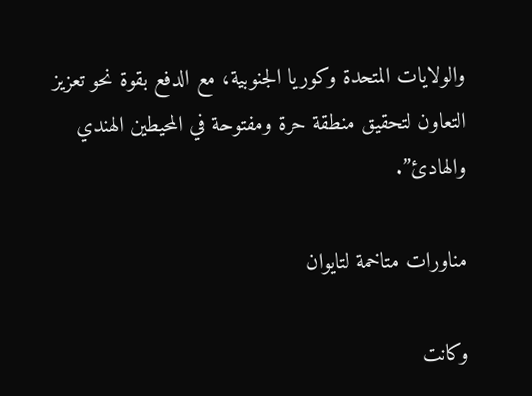والولايات المتحدة وكوريا الجنوبية، مع الدفع بقوة نحو تعزيز التعاون لتحقيق منطقة حرة ومفتوحة في المحيطين الهندي والهادئ”.

مناورات متاخمة لتايوان

وكانت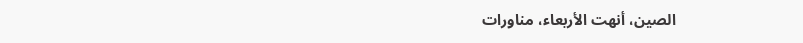الصين، أنهت الأربعاء، مناورات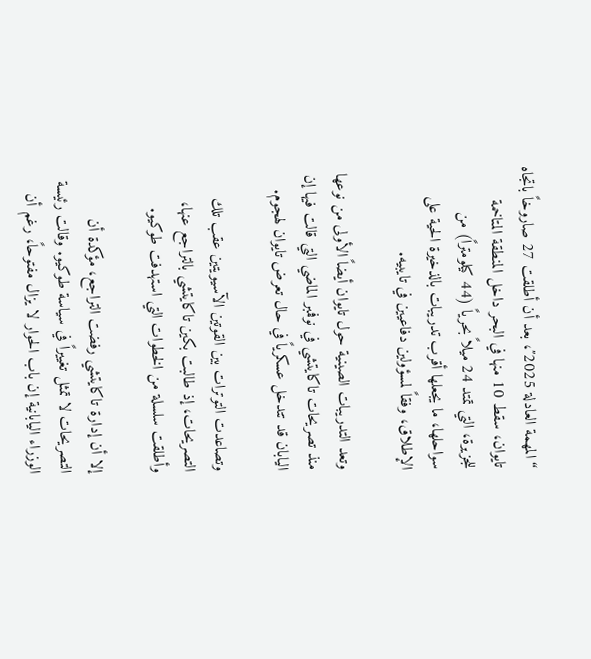“المهمة العادلة 2025″، بعد أن أطلقت 27 صاروخاً باتجاه تايوان، سقط 10 منها في البحر داخل المنطقة المتاخمة للجزيرة، التي تمتد 24 ميلاً بحرياً (44 كيلومتراً) من سواحلها، ما يجعلها أقرب تدريبات بالذخيرة الحية على الإطلاق، وفقاً لمسؤولين دفاعيين في تايبيه.

وتعد التدريبات الصينية حول تايوان أيضاً الأولى من نوعها منذ تصريحات تاكايتشي في نوفمبر الماضي التي قالت فيها إن اليابان قد تتدخل عسكرياً في حال تعرض تايوان لهجوم.

وتصاعدت التوترات بين القوتين الآسيويتين عقب تلك التصريحات، إذ طالبت بكين تاكايتشي بالتراجع عنها، وأطلقت سلسلة من الخطوات التي استهدفت طوكيو.

إلا أن إدارة تاكايتشي رفضت التراجع، مؤكدة أن التصريحات لا تمثل تغييراً في سياسة طوكيو. وقالت رئيسة الوزراء اليابانية إن باب الحوار لا يزال مفتوحاً، رغم أن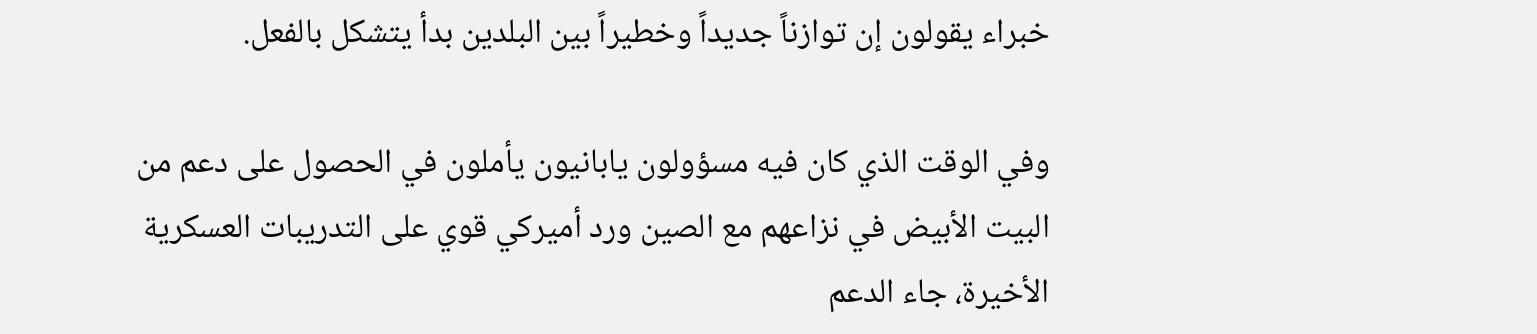خبراء يقولون إن توازناً جديداً وخطيراً بين البلدين بدأ يتشكل بالفعل.

وفي الوقت الذي كان فيه مسؤولون يابانيون يأملون في الحصول على دعم من البيت الأبيض في نزاعهم مع الصين ورد أميركي قوي على التدريبات العسكرية الأخيرة، جاء الدعم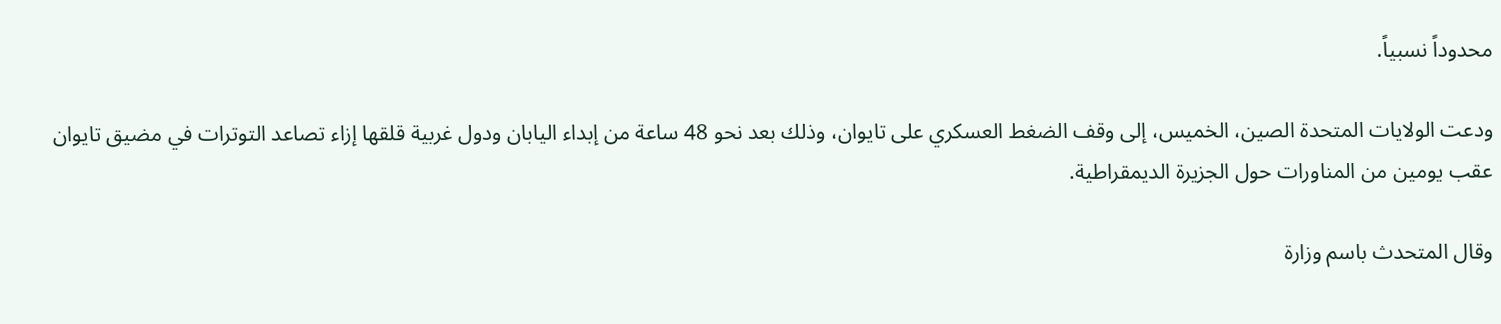محدوداً نسبياً.

ودعت الولايات المتحدة الصين، الخميس، إلى وقف الضغط العسكري على تايوان، وذلك بعد نحو 48 ساعة من إبداء اليابان ودول غربية قلقها إزاء تصاعد التوترات في مضيق تايوان عقب يومين من المناورات حول الجزيرة الديمقراطية.

وقال المتحدث باسم وزارة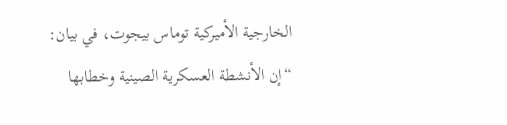الخارجية الأميركية توماس بيجوت، في بيان: “إن الأنشطة العسكرية الصينية وخطابها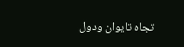تجاه تايوان ودول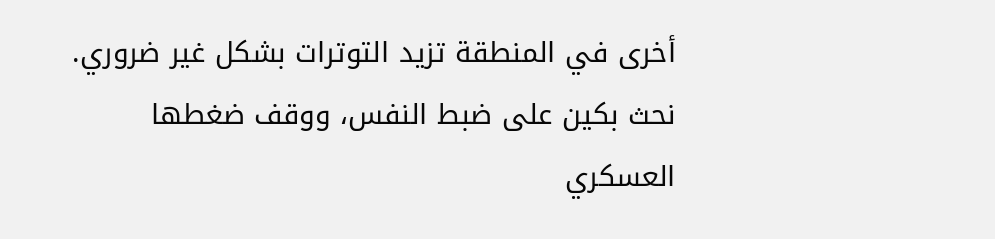أخرى في المنطقة تزيد التوترات بشكل غير ضروري. نحث بكين على ضبط النفس، ووقف ضغطها العسكري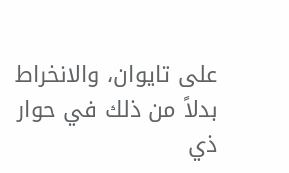على تايوان، والانخراط بدلاً من ذلك في حوار ذي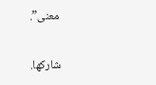معنى”.

شاركها.